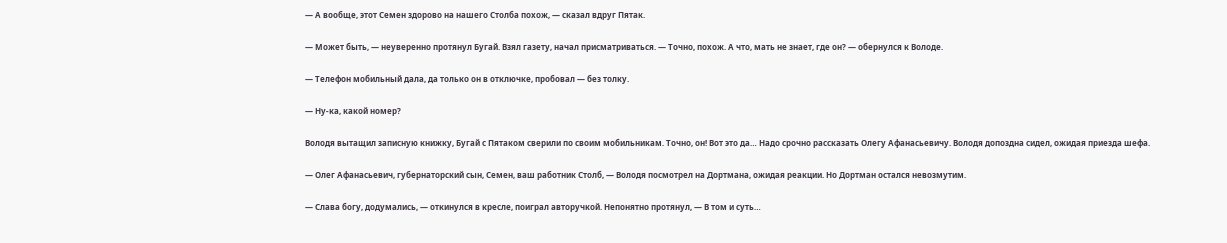— А вообще, этот Семен здорово на нашего Столба похож, — сказал вдруг Пятак.

— Может быть, — неуверенно протянул Бугай. Взял газету, начал присматриваться. — Точно, похож. А что, мать не знает, где он? — обернулся к Володе.

— Телефон мобильный дала, да только он в отключке, пробовал — без толку.

— Ну-ка, какой номер?

Володя вытащил записную книжку, Бугай с Пятаком сверили по своим мобильникам. Точно, он! Вот это да… Надо срочно рассказать Олегу Афанасьевичу. Володя допоздна сидел, ожидая приезда шефа.

— Олег Афанасьевич, губернаторский сын, Семен, ваш работник Столб, — Володя посмотрел на Дортмана, ожидая реакции. Но Дортман остался невозмутим.

— Слава богу, додумались, — откинулся в кресле, поиграл авторучкой. Непонятно протянул, — В том и суть…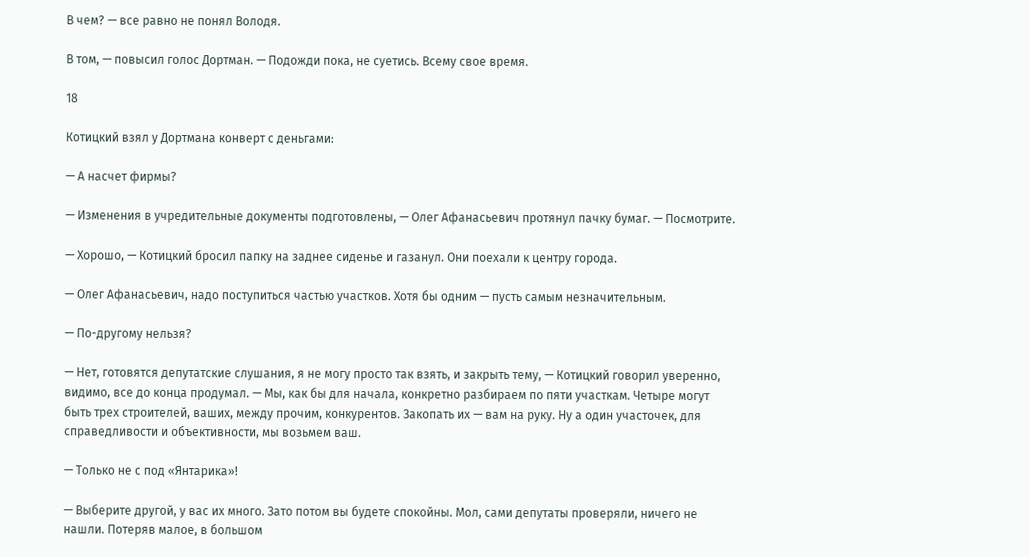В чем? — все равно не понял Володя.

В том, — повысил голос Дортман. — Подожди пока, не суетись. Всему свое время.

18

Котицкий взял у Дортмана конверт с деньгами:

— А насчет фирмы?

— Изменения в учредительные документы подготовлены, — Олег Афанасьевич протянул пачку бумаг. — Посмотрите.

— Хорошо, — Котицкий бросил папку на заднее сиденье и газанул. Они поехали к центру города.

— Олег Афанасьевич, надо поступиться частью участков. Хотя бы одним — пусть самым незначительным.

— По-другому нельзя?

— Нет, готовятся депутатские слушания, я не могу просто так взять, и закрыть тему, — Котицкий говорил уверенно, видимо, все до конца продумал. — Мы, как бы для начала, конкретно разбираем по пяти участкам. Четыре могут быть трех строителей, ваших, между прочим, конкурентов. Закопать их — вам на руку. Ну а один участочек, для справедливости и объективности, мы возьмем ваш.

— Только не с под «Янтарика»!

— Выберите другой, у вас их много. Зато потом вы будете спокойны. Мол, сами депутаты проверяли, ничего не нашли. Потеряв малое, в большом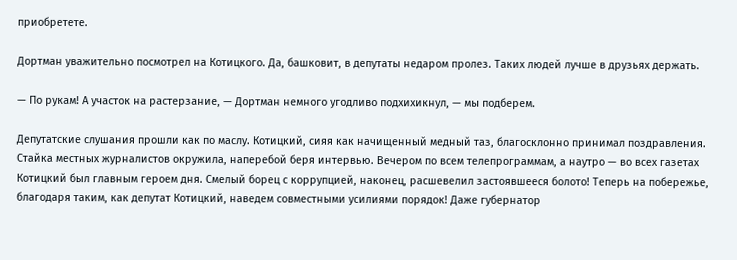приобретете.

Дортман уважительно посмотрел на Котицкого. Да, башковит, в депутаты недаром пролез. Таких людей лучше в друзьях держать.

— По рукам! А участок на растерзание, — Дортман немного угодливо подхихикнул, — мы подберем.

Депутатские слушания прошли как по маслу. Котицкий, сияя как начищенный медный таз, благосклонно принимал поздравления. Стайка местных журналистов окружила, наперебой беря интервью. Вечером по всем телепрограммам, а наутро — во всех газетах Котицкий был главным героем дня. Смелый борец с коррупцией, наконец, расшевелил застоявшееся болото! Теперь на побережье, благодаря таким, как депутат Котицкий, наведем совместными усилиями порядок! Даже губернатор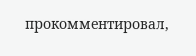прокомментировал,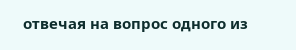отвечая на вопрос одного из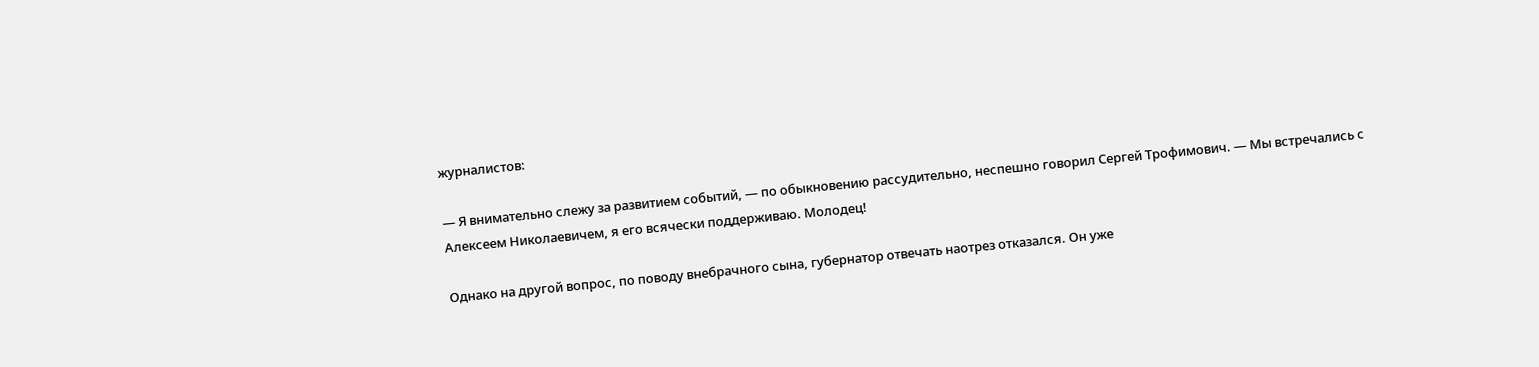журналистов:

— Я внимательно слежу за развитием событий, — по обыкновению рассудительно, неспешно говорил Сергей Трофимович. — Мы встречались с Алексеем Николаевичем, я его всячески поддерживаю. Молодец!

Однако на другой вопрос, по поводу внебрачного сына, губернатор отвечать наотрез отказался. Он уже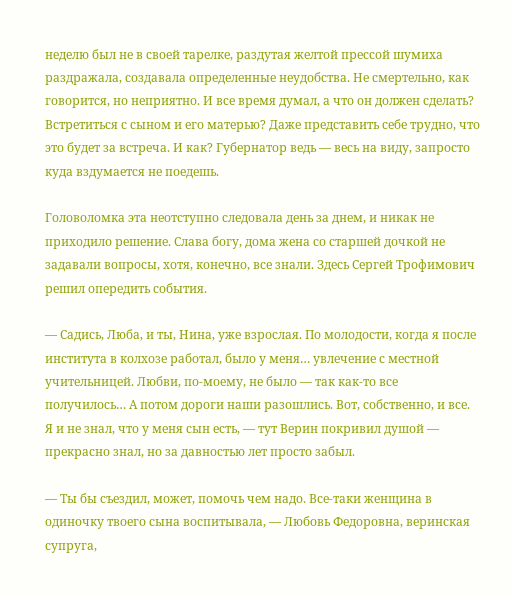неделю был не в своей тарелке, раздутая желтой прессой шумиха раздражала, создавала определенные неудобства. Не смертельно, как говорится, но неприятно. И все время думал, а что он должен сделать? Встретиться с сыном и его матерью? Даже представить себе трудно, что это будет за встреча. И как? Губернатор ведь — весь на виду, запросто куда вздумается не поедешь.

Головоломка эта неотступно следовала день за днем, и никак не приходило решение. Слава богу, дома жена со старшей дочкой не задавали вопросы, хотя, конечно, все знали. Здесь Сергей Трофимович решил опередить события.

— Садись, Люба, и ты, Нина, уже взрослая. По молодости, когда я после института в колхозе работал, было у меня… увлечение с местной учительницей. Любви, по-моему, не было — так как-то все получилось… А потом дороги наши разошлись. Вот, собственно, и все. Я и не знал, что у меня сын есть, — тут Верин покривил душой — прекрасно знал, но за давностью лет просто забыл.

— Ты бы съездил, может, помочь чем надо. Все-таки женщина в одиночку твоего сына воспитывала, — Любовь Федоровна, веринская супруга,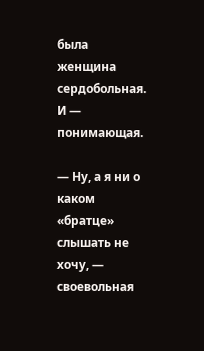была женщина сердобольная. И — понимающая.

— Ну, а я ни о каком «братце» слышать не хочу, — своевольная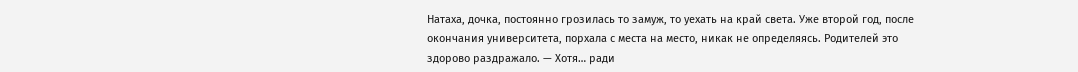Натаха, дочка, постоянно грозилась то замуж, то уехать на край света. Уже второй год, после окончания университета, порхала с места на место, никак не определяясь. Родителей это здорово раздражало. — Хотя… ради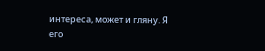интереса, может и гляну. Я его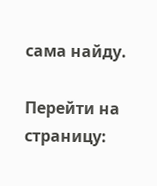сама найду.

Перейти на страницу: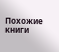Похожие книги